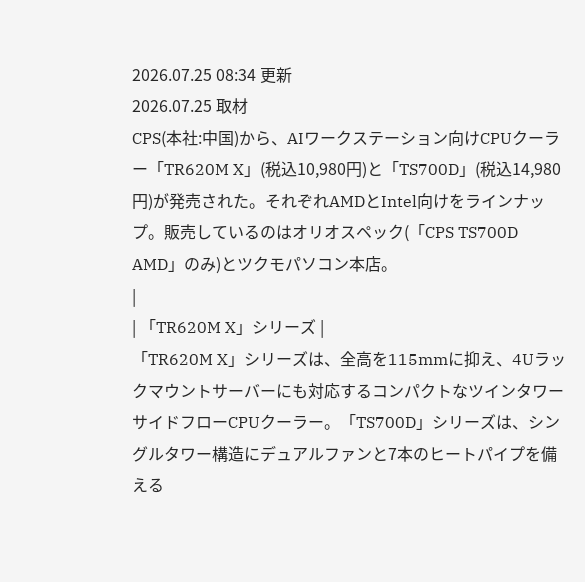2026.07.25 08:34 更新
2026.07.25 取材
CPS(本社:中国)から、AIワークステーション向けCPUクーラー「TR620M X」(税込10,980円)と「TS700D」(税込14,980円)が発売された。それぞれAMDとIntel向けをラインナップ。販売しているのはオリオスペック(「CPS TS700D AMD」のみ)とツクモパソコン本店。
|
| 「TR620M X」シリーズ |
「TR620M X」シリーズは、全高を115mmに抑え、4Uラックマウントサーバーにも対応するコンパクトなツインタワーサイドフローCPUクーラー。「TS700D」シリーズは、シングルタワー構造にデュアルファンと7本のヒートパイプを備える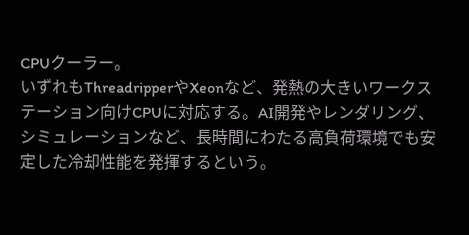CPUクーラー。
いずれもThreadripperやXeonなど、発熱の大きいワークステーション向けCPUに対応する。AI開発やレンダリング、シミュレーションなど、長時間にわたる高負荷環境でも安定した冷却性能を発揮するという。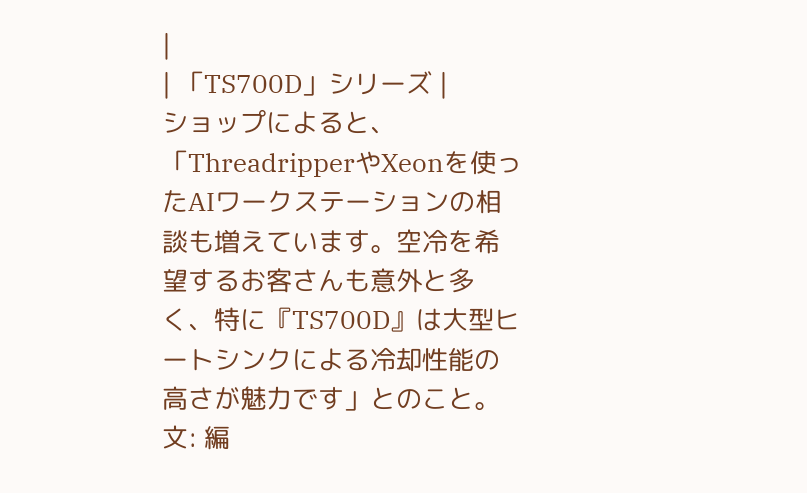|
| 「TS700D」シリーズ |
ショップによると、「ThreadripperやXeonを使ったAIワークステーションの相談も増えています。空冷を希望するお客さんも意外と多く、特に『TS700D』は大型ヒートシンクによる冷却性能の高さが魅力です」とのこと。
文: 編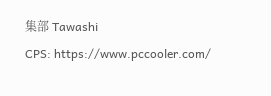集部 Tawashi
CPS: https://www.pccooler.com/